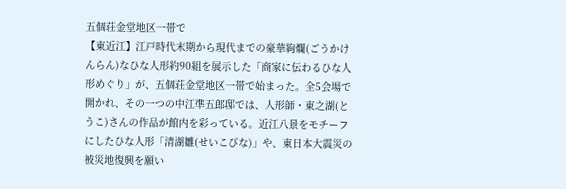五個荘金堂地区一帯で
【東近江】江戸時代末期から現代までの豪華絢爛(ごうかけんらん)なひな人形約90組を展示した「商家に伝わるひな人形めぐり」が、五個荘金堂地区一帯で始まった。全5会場で開かれ、その一つの中江準五郎邸では、人形師・東之湖(とうこ)さんの作品が館内を彩っている。近江八景をモチーフにしたひな人形「清湖雛(せいこびな)」や、東日本大震災の被災地復興を願い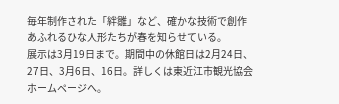毎年制作された「絆雛」など、確かな技術で創作あふれるひな人形たちが春を知らせている。
展示は3月19日まで。期間中の休館日は2月24日、27日、3月6日、16日。詳しくは東近江市観光協会ホームページへ。